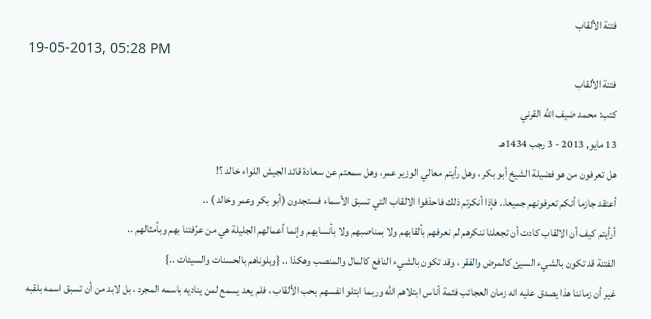فتنة الألقاب
19-05-2013, 05:28 PM
فتنة الألقاب
كتب: محمد ضيف الله القرني
13 مايو, 2013 - 3 رجب 1434هـ
هل تعرفون من هو فضيلة الشيخ أبو بكر ، وهل رأيتم معالي الوزير عمر، وهل سمعتم عن سعادة قائد الجيش اللواء خالد ؟!
أعتقد جازما أنكم تعرفونهم جميعا.. فإذا أنكرتم ذلك فاحذفوا الالقاب التي تسبق الأسماء فستجدون (أبو بكر وعمر وخالد ) ..
أرأيتم كيف أن الالقاب كادت أن تجعلنا ننكرهم لم نعرفهم بألقابهم ولا بمناصبهم ولا بأنسابهم وإنما أعمالهم الجليلة هي من عرّفتنا بهم وبأمثالهم ..
الفتنة قد تكون بالشيء السيئ كالمرض والفقر ، وقد تكون بالشيء النافع كالمال والمنصب وهكذا .. {وبلوناهم بالحسنات والسيئات ..}
غير أن زماننا هذا يصدق عليه انه زمان العجائب فثمة أناس ابتلاهم الله وربما ابتلو انفسهم بحب الألقاب ، فلم يعد يسمع لمن يناديه باسمه المجرد ، بل لابد من أن تسبق اسمه بلقبه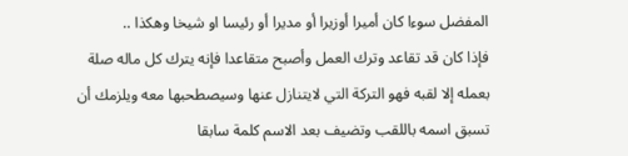المفضل سوءا كان أميرا أوزيرا أو مديرا أو رئيسا او شيخا وهكذا ..
فإذا كان قد تقاعد وترك العمل وأصبح متقاعدا فإنه يترك كل ماله صلة بعمله إلا لقبه فهو التركة التي لايتنازل عنها وسيصطحبها معه ويلزمك أن تسبق اسمه باللقب وتضيف بعد الاسم كلمة سابقا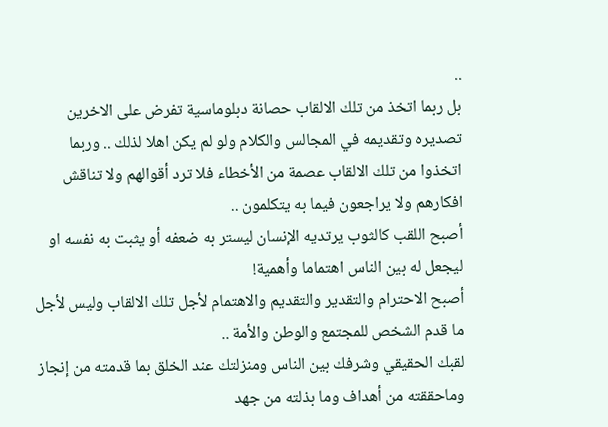..
بل ربما اتخذ من تلك الالقاب حصانة دبلوماسية تفرض على الاخرين تصديره وتقديمه في المجالس والكلام ولو لم يكن اهلا لذلك .. وربما اتخذوا من تلك الالقاب عصمة من الأخطاء فلا ترد أقوالهم ولا تناقش افكارهم ولا يراجعون فيما به يتكلمون ..
أصبح اللقب كالثوب يرتديه الإنسان ليستر به ضعفه أو يثبت به نفسه او ليجعل له بين الناس اهتماما وأهمية!
أصبح الاحترام والتقدير والتقديم والاهتمام لأجل تلك الالقاب وليس لأجل ما قدم الشخص للمجتمع والوطن والأمة ..
لقبك الحقيقي وشرفك بين الناس ومنزلتك عند الخلق بما قدمته من إنجاز وماحققته من أهداف وما بذلته من جهد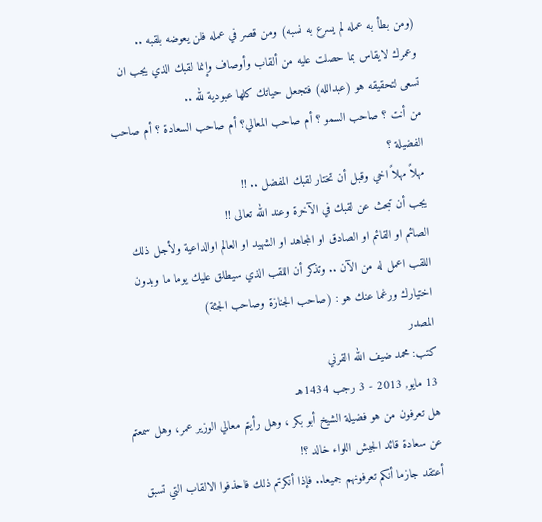(ومن بطأ به عمله لم يسرع به نسبه) ومن قصر في عمله فلن يعوضه بلقبه ..
وعمرك لايقاس بما حصلت عليه من ألقاب وأوصاف وإنما لقبك الذي يجب ان تسعى لتحقيقه هو (عبدالله) فتجعل حياتك كلها عبودية لله ..
من أنت ؟ صاحب السمو ؟ أم صاحب المعالي؟ أم صاحب السعادة ؟ أم صاحب الفضيلة ؟
مهلاً مهلاً اخي وقبل أن تختار لقبك المفضل .. !!
يجب أن تبحث عن لقبك في الآخرة وعند الله تعالى !!
الصائم او القائم او الصادق او المجاهد او الشهيد او العالم اوالداعية ولأجل ذلك اللقب اعمل له من الآن .. وتذكر أن اللقب الذي سيطلق عليك يوما ما وبدون اختيارك ورغما عنك هو : (صاحب الجنازة وصاحب الجثة)
المصدر
كتب: محمد ضيف الله القرني
13 مايو, 2013 - 3 رجب 1434هـ
هل تعرفون من هو فضيلة الشيخ أبو بكر ، وهل رأيتم معالي الوزير عمر، وهل سمعتم عن سعادة قائد الجيش اللواء خالد ؟!
أعتقد جازما أنكم تعرفونهم جميعا.. فإذا أنكرتم ذلك فاحذفوا الالقاب التي تسبق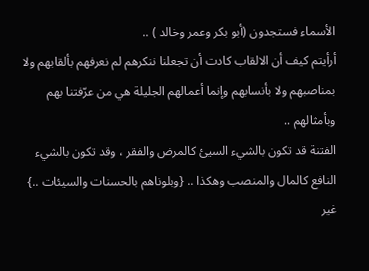الأسماء فستجدون (أبو بكر وعمر وخالد ) ..
أرأيتم كيف أن الالقاب كادت أن تجعلنا ننكرهم لم نعرفهم بألقابهم ولا بمناصبهم ولا بأنسابهم وإنما أعمالهم الجليلة هي من عرّفتنا بهم وبأمثالهم ..
الفتنة قد تكون بالشيء السيئ كالمرض والفقر ، وقد تكون بالشيء النافع كالمال والمنصب وهكذا .. {وبلوناهم بالحسنات والسيئات ..}
غير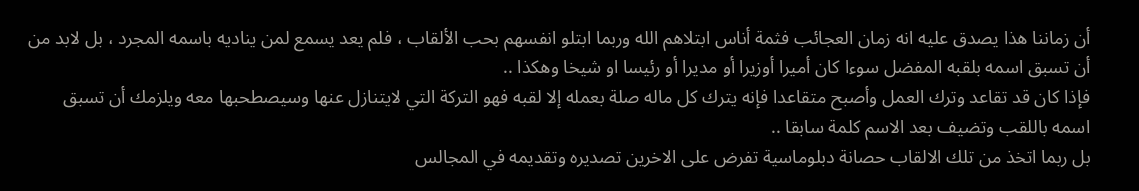أن زماننا هذا يصدق عليه انه زمان العجائب فثمة أناس ابتلاهم الله وربما ابتلو انفسهم بحب الألقاب ، فلم يعد يسمع لمن يناديه باسمه المجرد ، بل لابد من أن تسبق اسمه بلقبه المفضل سوءا كان أميرا أوزيرا أو مديرا أو رئيسا او شيخا وهكذا ..
فإذا كان قد تقاعد وترك العمل وأصبح متقاعدا فإنه يترك كل ماله صلة بعمله إلا لقبه فهو التركة التي لايتنازل عنها وسيصطحبها معه ويلزمك أن تسبق اسمه باللقب وتضيف بعد الاسم كلمة سابقا ..
بل ربما اتخذ من تلك الالقاب حصانة دبلوماسية تفرض على الاخرين تصديره وتقديمه في المجالس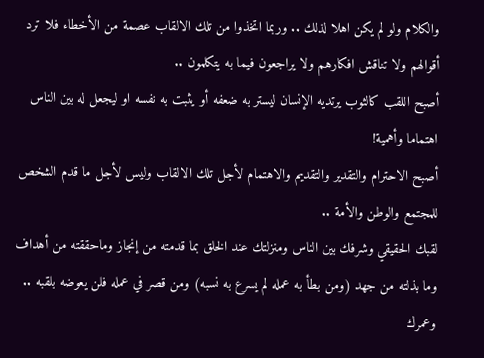والكلام ولو لم يكن اهلا لذلك .. وربما اتخذوا من تلك الالقاب عصمة من الأخطاء فلا ترد أقوالهم ولا تناقش افكارهم ولا يراجعون فيما به يتكلمون ..
أصبح اللقب كالثوب يرتديه الإنسان ليستر به ضعفه أو يثبت به نفسه او ليجعل له بين الناس اهتماما وأهمية!
أصبح الاحترام والتقدير والتقديم والاهتمام لأجل تلك الالقاب وليس لأجل ما قدم الشخص للمجتمع والوطن والأمة ..
لقبك الحقيقي وشرفك بين الناس ومنزلتك عند الخلق بما قدمته من إنجاز وماحققته من أهداف وما بذلته من جهد (ومن بطأ به عمله لم يسرع به نسبه) ومن قصر في عمله فلن يعوضه بلقبه ..
وعمرك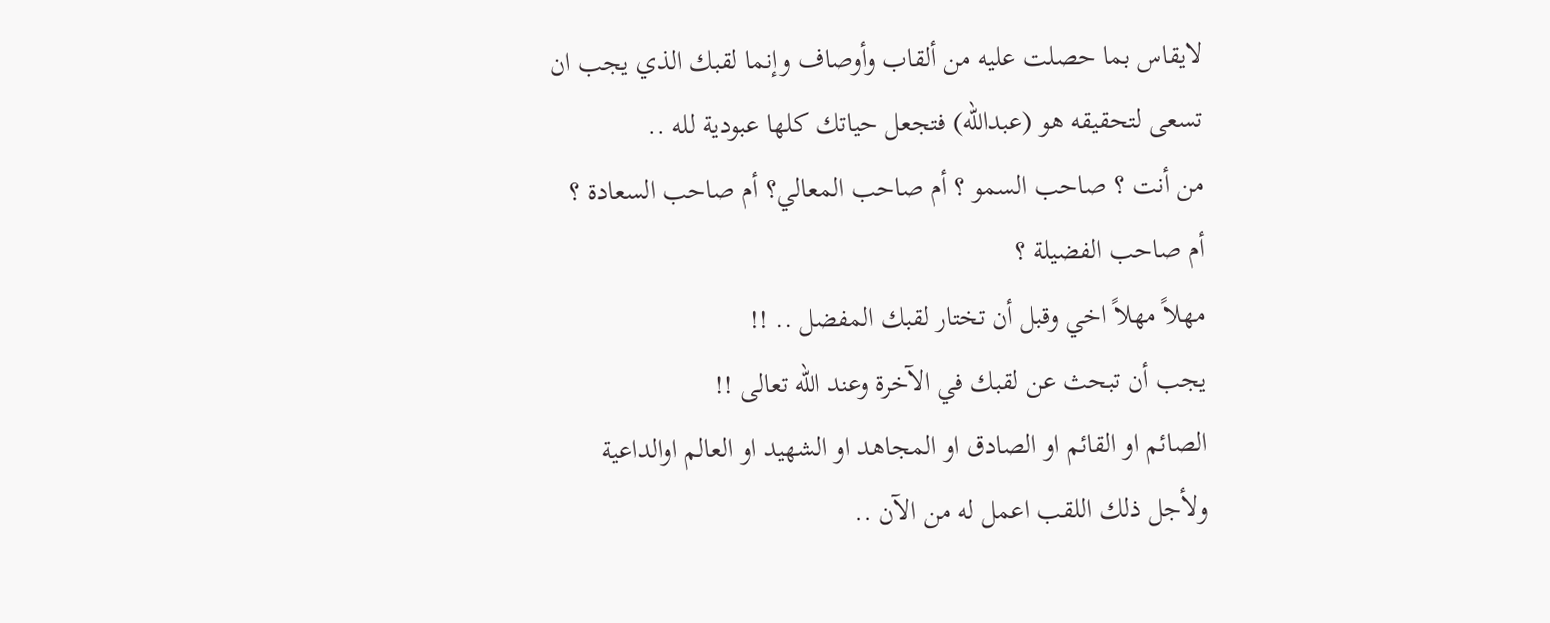لايقاس بما حصلت عليه من ألقاب وأوصاف وإنما لقبك الذي يجب ان تسعى لتحقيقه هو (عبدالله) فتجعل حياتك كلها عبودية لله ..
من أنت ؟ صاحب السمو ؟ أم صاحب المعالي؟ أم صاحب السعادة ؟ أم صاحب الفضيلة ؟
مهلاً مهلاً اخي وقبل أن تختار لقبك المفضل .. !!
يجب أن تبحث عن لقبك في الآخرة وعند الله تعالى !!
الصائم او القائم او الصادق او المجاهد او الشهيد او العالم اوالداعية ولأجل ذلك اللقب اعمل له من الآن ..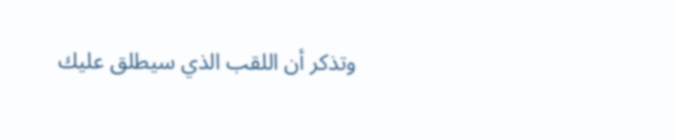وتذكر أن اللقب الذي سيطلق عليك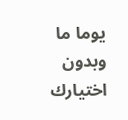يوما ما وبدون اختيارك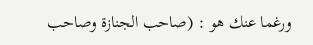ورغما عنك هو : (صاحب الجنازة وصاحب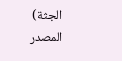الجثة)
المصدر